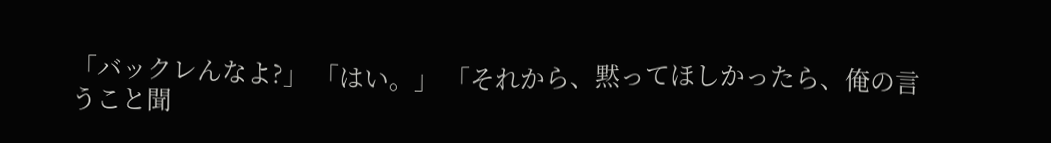「バックレんなよ?」 「はい。」 「それから、黙ってほしかったら、俺の言うこと聞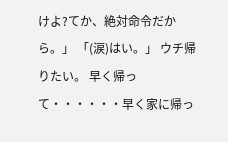けよ?てか、絶対命令だから。」 「(涙)はい。」 ウチ帰りたい。 早く帰って・・・・・・早く家に帰っ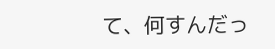て、何すんだっ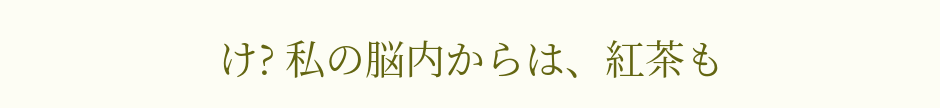け? 私の脳内からは、紅茶も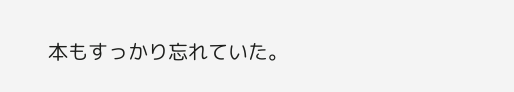本もすっかり忘れていた。